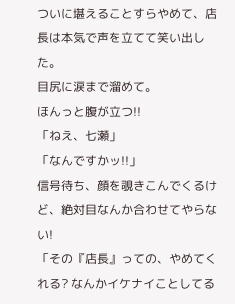ついに堪えることすらやめて、店長は本気で声を立てて笑い出した。
目尻に涙まで溜めて。
ほんっと腹が立つ!!
「ねえ、七瀬」
「なんですかッ!!」
信号待ち、顔を覗きこんでくるけど、絶対目なんか合わせてやらない!
「その『店長』っての、やめてくれる? なんかイケナイことしてる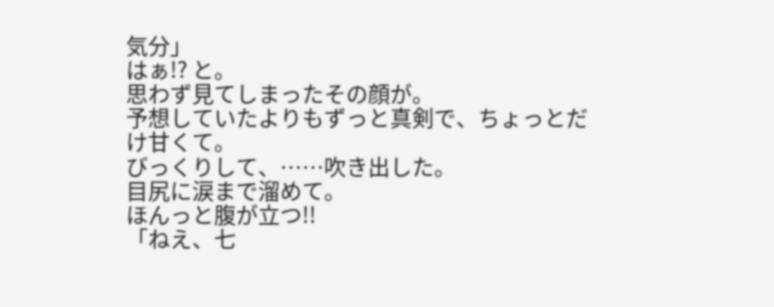気分」
はぁ!? と。
思わず見てしまったその顔が。
予想していたよりもずっと真剣で、ちょっとだけ甘くて。
びっくりして、……吹き出した。
目尻に涙まで溜めて。
ほんっと腹が立つ!!
「ねえ、七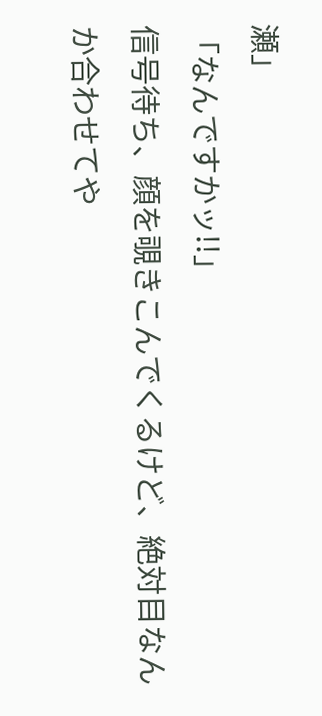瀬」
「なんですかッ!!」
信号待ち、顔を覗きこんでくるけど、絶対目なんか合わせてや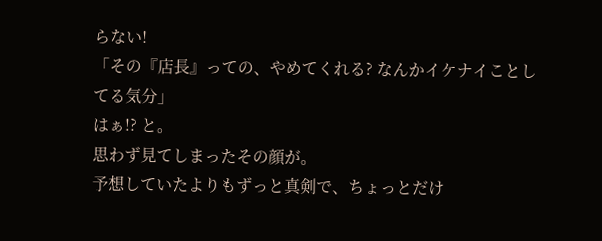らない!
「その『店長』っての、やめてくれる? なんかイケナイことしてる気分」
はぁ!? と。
思わず見てしまったその顔が。
予想していたよりもずっと真剣で、ちょっとだけ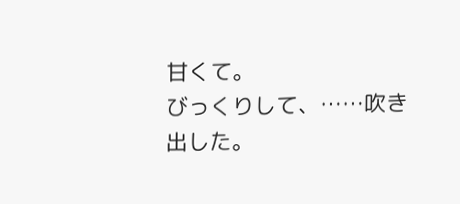甘くて。
びっくりして、……吹き出した。